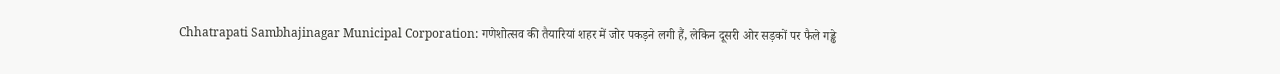Chhatrapati Sambhajinagar Municipal Corporation: गणेशोत्सव की तैयारियां शहर में जोर पकड़ने लगी हैं, लेकिन दूसरी ओर सड़कों पर फैले गड्ढे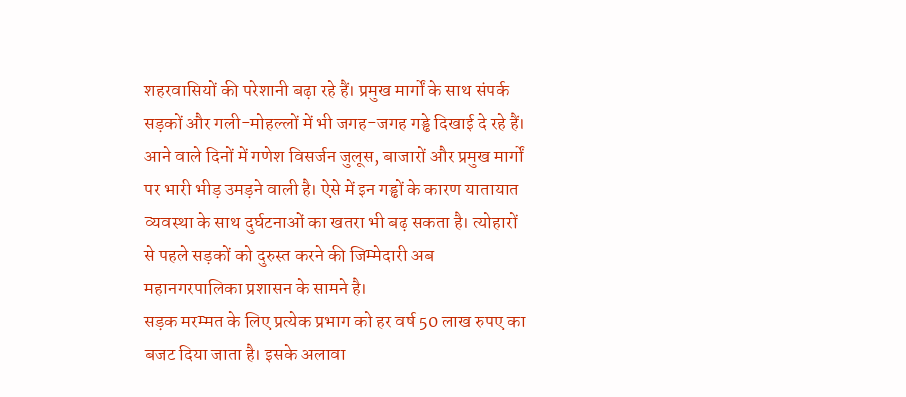शहरवासियों की परेशानी बढ़ा रहे हैं। प्रमुख मार्गों के साथ संपर्क सड़कों और गली-मोहल्लों में भी जगह-जगह गड्ढे दिखाई दे रहे हैं।
आने वाले दिनों में गणेश विसर्जन जुलूस, बाजारों और प्रमुख मार्गों पर भारी भीड़ उमड़ने वाली है। ऐसे में इन गड्ढों के कारण यातायात व्यवस्था के साथ दुर्घटनाओं का खतरा भी बढ़ सकता है। त्योहारों से पहले सड़कों को दुरुस्त करने की जिम्मेदारी अब महानगरपालिका प्रशासन के सामने है।
सड़क मरम्मत के लिए प्रत्येक प्रभाग को हर वर्ष 50 लाख रुपए का बजट दिया जाता है। इसके अलावा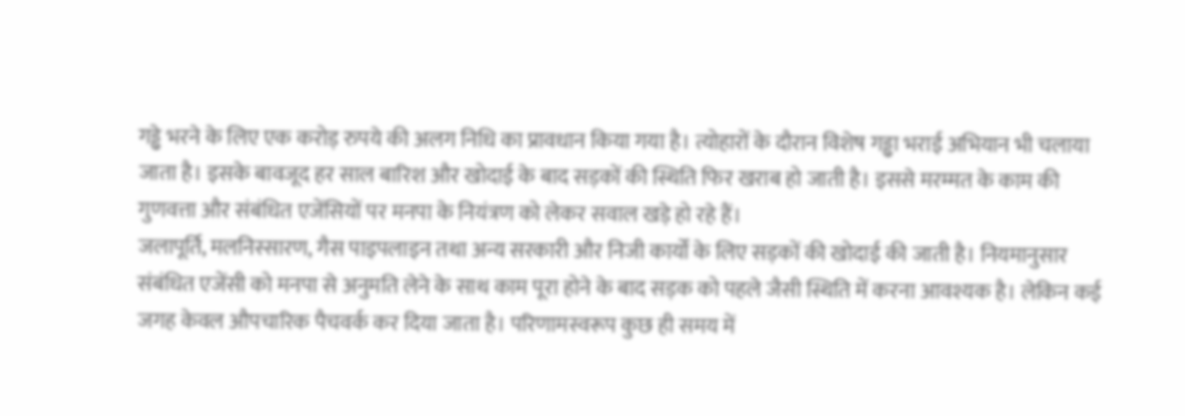गड्ढे भरने के लिए एक करोड़ रुपये की अलग निधि का प्रावधान किया गया है। त्योहारों के दौरान विशेष गड्ढा भराई अभियान भी चलाया जाता है। इसके बावजूद हर साल बारिश और खोदाई के बाद सड़कों की स्थिति फिर खराब हो जाती है। इससे मरम्मत के काम की गुणवत्ता और संबंधित एजेंसियों पर मनपा के नियंत्रण को लेकर सवाल खड़े हो रहे हैं।
जलापूर्ति, मलनिस्सारण, गैस पाइपलाइन तथा अन्य सरकारी और निजी कार्यों के लिए सड़कों की खोदाई की जाती है। नियमानुसार संबंधित एजेंसी को मनपा से अनुमति लेने के साथ काम पूरा होने के बाद सड़क को पहले जैसी स्थिति में करना आवश्यक है। लेकिन कई जगह केवल औपचारिक पैचवर्क कर दिया जाता है। परिणामस्वरूप कुछ ही समय में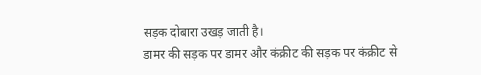सड़क दोबारा उखड़ जाती है।
डामर की सड़क पर डामर और कंक्रीट की सड़क पर कंक्रीट से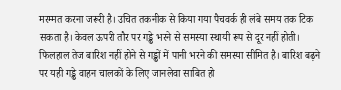मरम्मत करना जरूरी है। उचित तकनीक से किया गया पैचवर्क ही लंबे समय तक टिक सकता है। केवल ऊपरी तौर पर गड्ढे भरने से समस्या स्थायी रूप से दूर नहीं होती।
फिलहाल तेज बारिश नहीं होने से गड्ढों में पानी भरने की समस्या सीमित है। बारिश बढ़ने पर यही गड्ढे वाहन चालकों के लिए जानलेवा साबित हो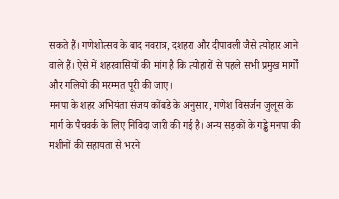सकते हैं। गणेशोत्सव के बाद नवरात्र, दशहरा और दीपावली जैसे त्योहार आने वाले हैं। ऐसे में शहरवासियों की मांग है कि त्योहारों से पहले सभी प्रमुख मार्गों और गलियों की मरम्मत पूरी की जाए।
मनपा के शहर अभियंता संजय कोंबडे के अनुसार, गणेश विसर्जन जुलूस के मार्ग के पैचवर्क के लिए निविदा जारी की गई है। अन्य सड़कों के गड्ढे मनपा की मशीनों की सहायता से भरने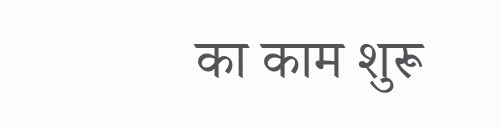का काम शुरू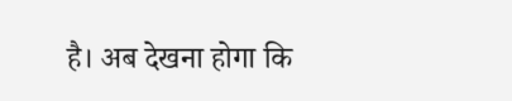है। अब देखना होगा कि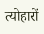त्योहारों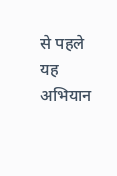से पहले यह अभियान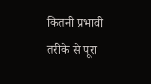कितनी प्रभावी तरीके से पूरा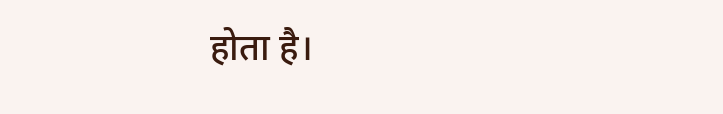होता है।